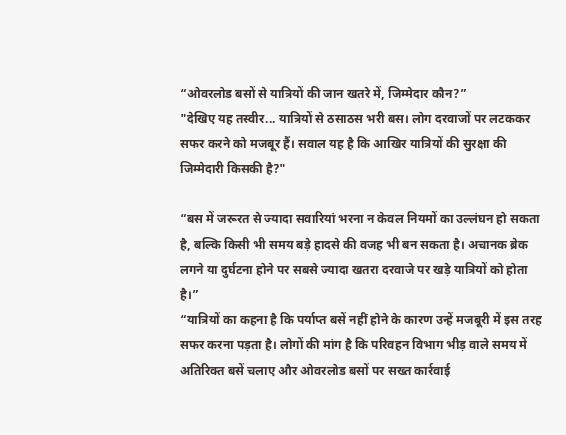“ओवरलोड बसों से यात्रियों की जान खतरे में, जिम्मेदार कौन?”
"देखिए यह तस्वीर... यात्रियों से ठसाठस भरी बस। लोग दरवाजों पर लटककर सफर करने को मजबूर हैं। सवाल यह है कि आखिर यात्रियों की सुरक्षा की जिम्मेदारी किसकी है?"

“बस में जरूरत से ज्यादा सवारियां भरना न केवल नियमों का उल्लंघन हो सकता है, बल्कि किसी भी समय बड़े हादसे की वजह भी बन सकता है। अचानक ब्रेक लगने या दुर्घटना होने पर सबसे ज्यादा खतरा दरवाजे पर खड़े यात्रियों को होता है।”
“यात्रियों का कहना है कि पर्याप्त बसें नहीं होने के कारण उन्हें मजबूरी में इस तरह सफर करना पड़ता है। लोगों की मांग है कि परिवहन विभाग भीड़ वाले समय में अतिरिक्त बसें चलाए और ओवरलोड बसों पर सख्त कार्रवाई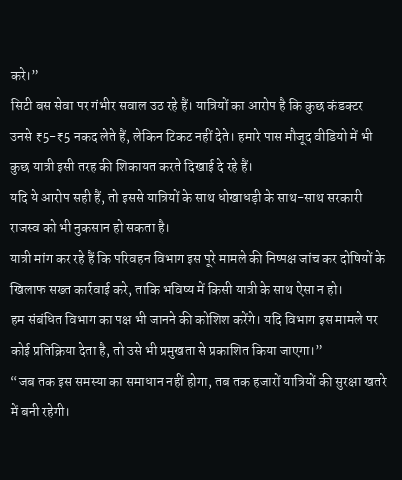करे।”
सिटी बस सेवा पर गंभीर सवाल उठ रहे हैं। यात्रियों का आरोप है कि कुछ कंडक्टर उनसे ₹5-₹5 नकद लेते हैं, लेकिन टिकट नहीं देते। हमारे पास मौजूद वीडियो में भी कुछ यात्री इसी तरह की शिकायत करते दिखाई दे रहे हैं।
यदि ये आरोप सही हैं, तो इससे यात्रियों के साथ धोखाधड़ी के साथ-साथ सरकारी राजस्व को भी नुकसान हो सकता है।
यात्री मांग कर रहे हैं कि परिवहन विभाग इस पूरे मामले की निष्पक्ष जांच कर दोषियों के खिलाफ सख्त कार्रवाई करे, ताकि भविष्य में किसी यात्री के साथ ऐसा न हो।
हम संबंधित विभाग का पक्ष भी जानने की कोशिश करेंगे। यदि विभाग इस मामले पर कोई प्रतिक्रिया देता है, तो उसे भी प्रमुखता से प्रकाशित किया जाएगा।”
“जब तक इस समस्या का समाधान नहीं होगा, तब तक हजारों यात्रियों की सुरक्षा खतरे में बनी रहेगी।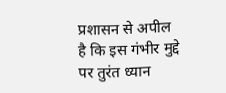प्रशासन से अपील है कि इस गंभीर मुद्दे पर तुरंत ध्यान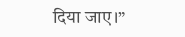दिया जाए।”